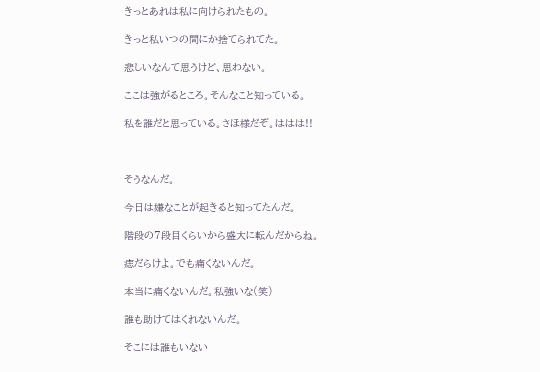きっとあれは私に向けられたもの。

きっと私いつの間にか捨てられてた。

悲しいなんて思うけど、思わない。

ここは強がるところ。そんなこと知っている。

私を誰だと思っている。さほ様だぞ。ははは!!



そうなんだ。

今日は嫌なことが起きると知ってたんだ。

階段の7段目くらいから盛大に転んだからね。

痣だらけよ。でも痛くないんだ。

本当に痛くないんだ。私強いな(笑)

誰も助けてはくれないんだ。

そこには誰もいない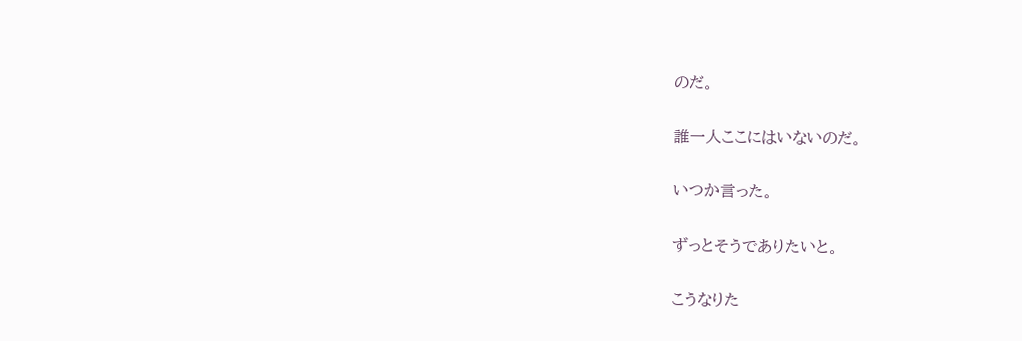のだ。

誰一人ここにはいないのだ。

いつか言った。

ずっとそうでありたいと。

こうなりた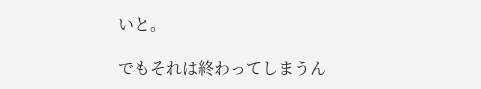いと。

でもそれは終わってしまうん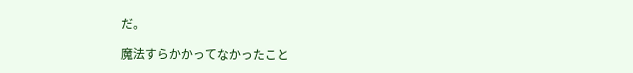だ。

魔法すらかかってなかったこと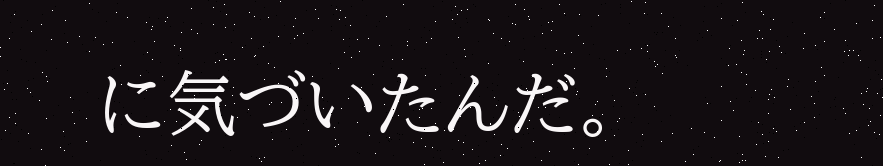に気づいたんだ。